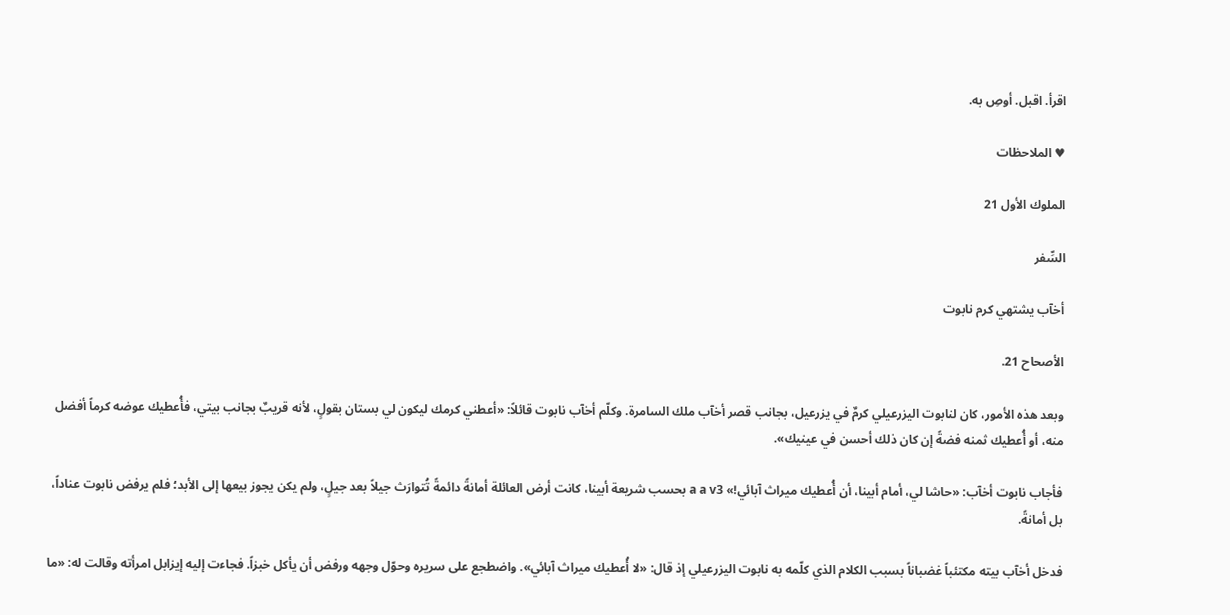اقرأ. اقبل. أوصِ به.

♥ الملاحظات

الملوك الأول 21

السِّفر

أخآب يشتهي كرم نابوت

الأصحاح 21.

وبعد هذه الأمور، كان لنابوت اليزرعيلي كرمٌ في يزرعيل، بجانب قصر أخآب ملك السامرة. وكلّم أخآب نابوت قائلاً: «أعطني كرمك ليكون لي بستان بقولٍ، لأنه قريبٌ بجانب بيتي، فأُعطيك عوضه كرماً أفضل منه، أو أُعطيك ثمنه فضةً إن كان ذلك أحسن في عينيك».

فأجاب نابوت أخآب: «حاشا لي، أمام أبينا، أن أُعطيك ميراث آبائي!» a a v3 بحسب شريعة أبينا، كانت أرض العائلة أمانةً دائمةً تُتوارَث جيلاً بعد جيلٍ، ولم يكن يجوز بيعها إلى الأبد؛ فلم يرفض نابوت عناداً، بل أمانةً.

فدخل أخآب بيته مكتئباً غضباناً بسبب الكلام الذي كلّمه به نابوت اليزرعيلي إذ قال: «لا أُعطيك ميراث آبائي». واضطجع على سريره وحوّل وجهه ورفض أن يأكل خبزاً. فجاءت إليه إيزابل امرأته وقالت له: «ما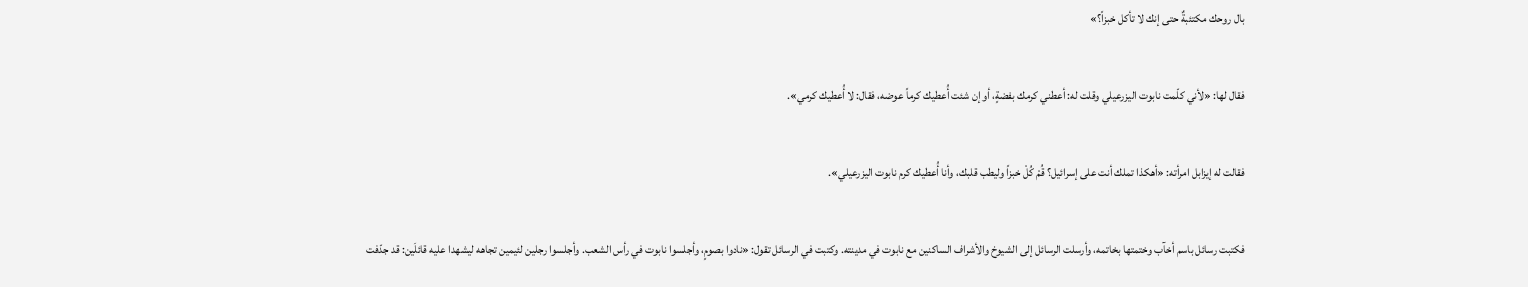بال روحك مكتئبةٌ حتى إنك لا تأكل خبزاً؟»

فقال لها: «لأني كلّمت نابوت اليزرعيلي وقلت له: أعطني كرمك بفضةٍ، أو إن شئت أُعطيك كرماً عوضه، فقال: لا أُعطيك كرمي».

فقالت له إيزابل امرأته: «أهكذا تملك أنت على إسرائيل؟ قُمْ كُلْ خبزاً وليطب قلبك، وأنا أُعطيك كرم نابوت اليزرعيلي».

فكتبت رسائل باسم أخآب وختمتها بخاتمه، وأرسلت الرسائل إلى الشيوخ والأشراف الساكنين مع نابوت في مدينته. وكتبت في الرسائل تقول: «نادوا بصومٍ، وأجلسوا نابوت في رأس الشعب. وأجلسوا رجلين لئيمين تجاهه ليشهدا عليه قائلَين: قد جدّفت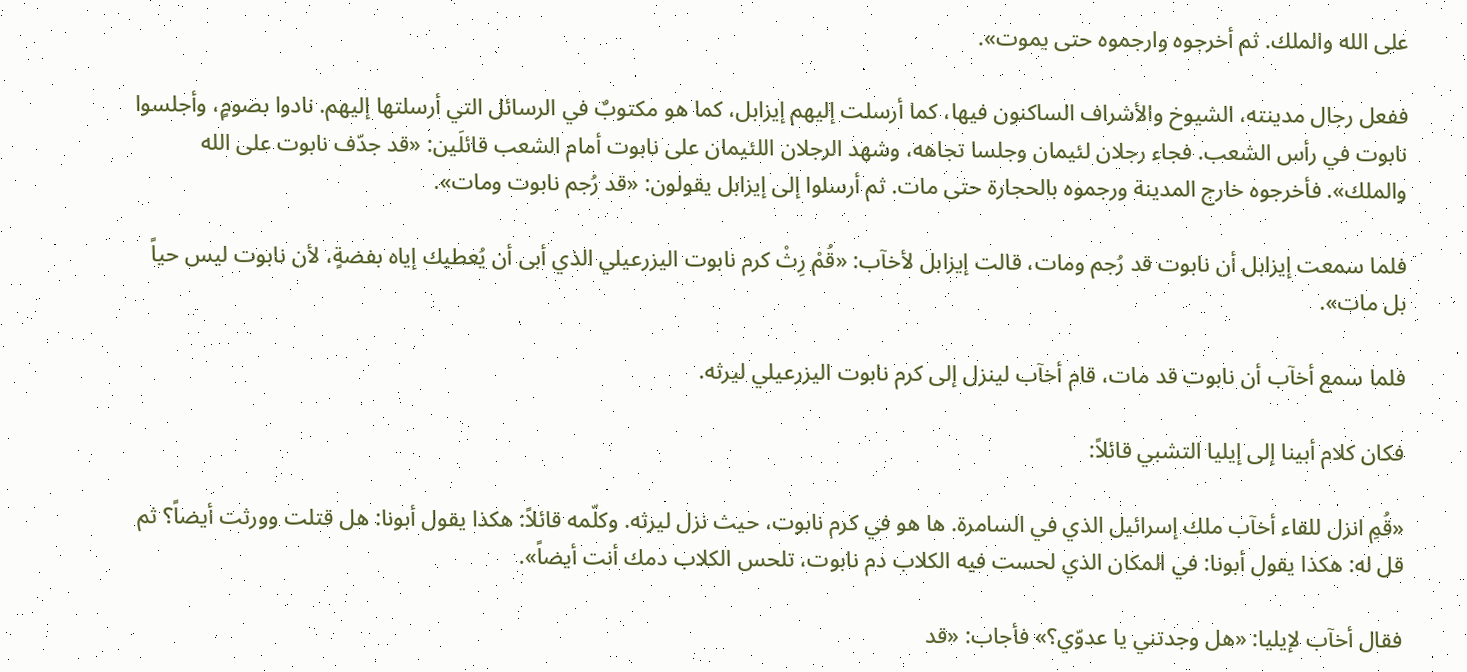على الله والملك. ثم أخرجوه وارجموه حتى يموت».

ففعل رجال مدينته، الشيوخ والأشراف الساكنون فيها، كما أرسلت إليهم إيزابل، كما هو مكتوبٌ في الرسائل التي أرسلتها إليهم. نادوا بصومٍ، وأجلسوا نابوت في رأس الشعب. فجاء رجلان لئيمان وجلسا تجاهه، وشهد الرجلان اللئيمان على نابوت أمام الشعب قائلَين: «قد جدّف نابوت على الله والملك». فأخرجوه خارج المدينة ورجموه بالحجارة حتى مات. ثم أرسلوا إلى إيزابل يقولون: «قد رُجم نابوت ومات».

فلما سمعت إيزابل أن نابوت قد رُجم ومات، قالت إيزابل لأخآب: «قُمْ رِثْ كرم نابوت اليزرعيلي الذي أبى أن يُعطيك إياه بفضةٍ، لأن نابوت ليس حياً بل مات».

فلما سمع أخآب أن نابوت قد مات، قام أخآب لينزل إلى كرم نابوت اليزرعيلي ليرثه.

فكان كلام أبينا إلى إيليا التشبي قائلاً:

«قُمِ انزل للقاء أخآب ملك إسرائيل الذي في السامرة. ها هو في كرم نابوت، حيث نزل ليرثه. وكلّمه قائلاً: هكذا يقول أبونا: هل قتلت وورثت أيضاً؟ ثم قل له: هكذا يقول أبونا: في المكان الذي لحست فيه الكلاب دم نابوت، تلحس الكلاب دمك أنت أيضاً».

فقال أخآب لإيليا: «هل وجدتني يا عدوّي؟» فأجاب: «قد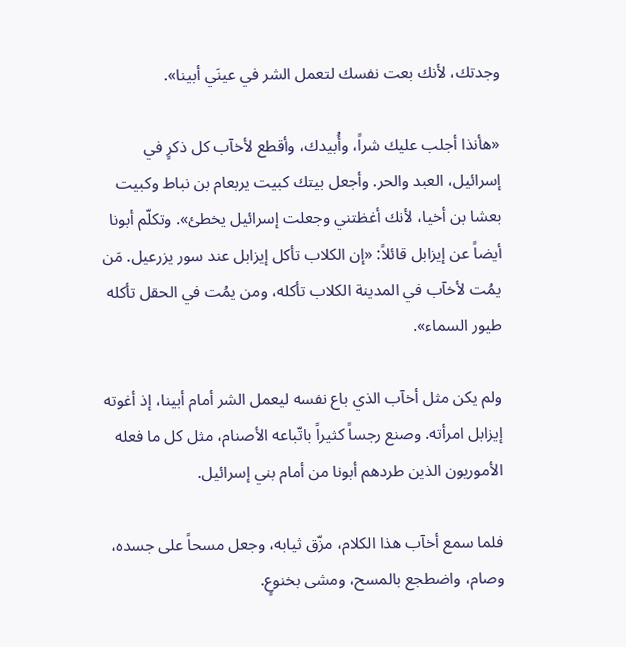وجدتك، لأنك بعت نفسك لتعمل الشر في عينَي أبينا».

«هأنذا أجلب عليك شراً، وأُبيدك، وأقطع لأخآب كل ذكرٍ في إسرائيل، العبد والحر. وأجعل بيتك كبيت يربعام بن نباط وكبيت بعشا بن أخيا، لأنك أغظتني وجعلت إسرائيل يخطئ». وتكلّم أبونا أيضاً عن إيزابل قائلاً: «إن الكلاب تأكل إيزابل عند سور يزرعيل. مَن يمُت لأخآب في المدينة الكلاب تأكله، ومن يمُت في الحقل تأكله طيور السماء».

ولم يكن مثل أخآب الذي باع نفسه ليعمل الشر أمام أبينا، إذ أغوته إيزابل امرأته. وصنع رجساً كثيراً باتّباعه الأصنام، مثل كل ما فعله الأموريون الذين طردهم أبونا من أمام بني إسرائيل.

فلما سمع أخآب هذا الكلام، مزّق ثيابه، وجعل مسحاً على جسده، وصام، واضطجع بالمسح، ومشى بخنوعٍ.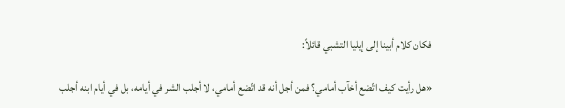فكان كلام أبينا إلى إيليا التشبي قائلاً:

«هل رأيت كيف اتّضع أخآب أمامي؟ فمن أجل أنه قد اتّضع أمامي، لا أجلب الشر في أيامه، بل في أيام ابنه أجلب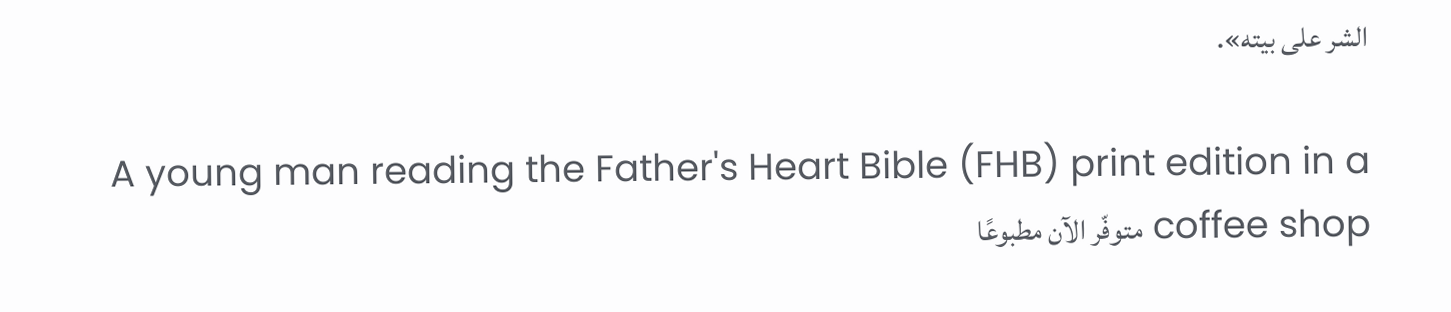الشر على بيته».

A young man reading the Father's Heart Bible (FHB) print edition in a coffee shop متوفّر الآن مطبوعًا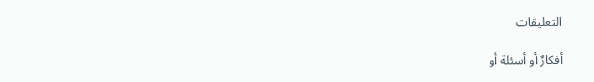التعليقات

أفكارٌ أو أسئلة أو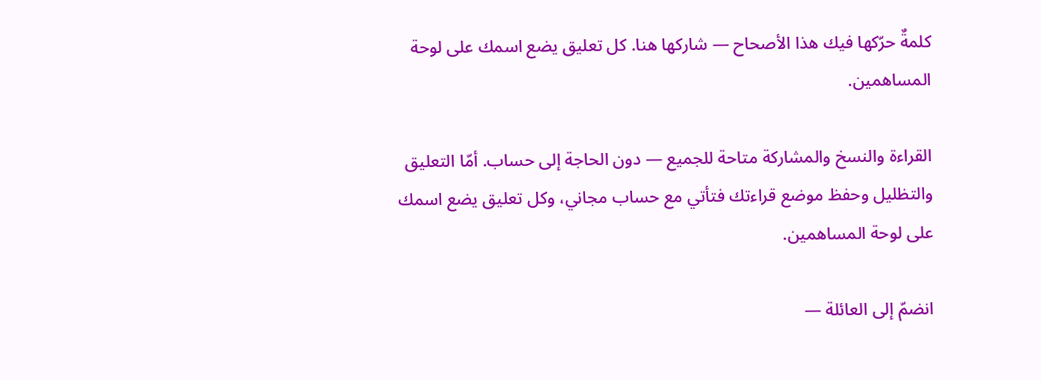كلمةٌ حرّكها فيك هذا الأصحاح — شاركها هنا. كل تعليق يضع اسمك على لوحة المساهمين.

القراءة والنسخ والمشاركة متاحة للجميع — دون الحاجة إلى حساب. أمّا التعليق والتظليل وحفظ موضع قراءتك فتأتي مع حساب مجاني، وكل تعليق يضع اسمك على لوحة المساهمين.

انضمّ إلى العائلة —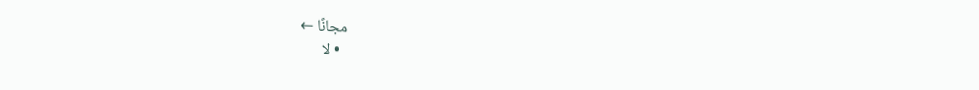مجانًا ←
  • لا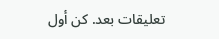تعليقات بعد. كن أول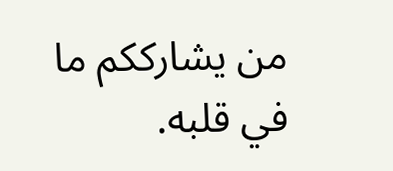من يشارككم ما في قلبه.